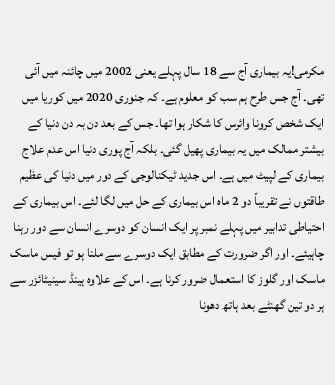مکرمی!یہ بیماری آج سے 18 سال پہلے یعنی 2002 میں چائنہ میں آئی تھی۔ آج جس طرح ہم سب کو معلوم ہے۔ کہ جنوری 2020 میں کوریا میں ایک شخص کرونا وائرس کا شکار ہوا تھا۔ جس کے بعد دن بہ دن دنیا کے بیشتر ممالک میں یہ بیماری پھیل گئی۔ بلکہ آج پوری دنیا اس عدم علاج بیماری کے لپیٹ میں ہے۔ اس جدید ٹیکنالوجی کے دور میں دنیا کی عظیم طاقتوں نے تقریباً دو 2 ماہ اس بیماری کے حل میں لگا لئے۔ اس بیماری کے احتیاطی تدابیر میں پہلے نمبر پر ایک انسان کو دوسرے انسان سے دور رہنا چاہیئے۔ اور اگر ضرورت کے مطابق ایک دوسرے سے ملنا ہو تو فیس ماسک ماسک اور گلوز کا استعمال ضرور کرنا ہے۔ اس کے علاوہ ہینڈ سینیٹائزر سے ہر دو تین گھنٹے بعد ہاتھ دھونا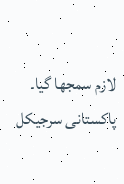لازم سمجھا گیا۔ پاکستانی سرجیکل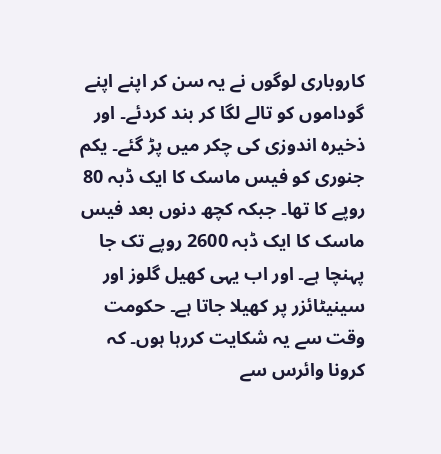کاروباری لوگوں نے یہ سن کر اپنے اپنے گوداموں کو تالے لگا کر بند کردئے۔ اور ذخیرہ اندوزی کی چکر میں پڑ گئے۔ یکم جنوری کو فیس ماسک کا ایک ڈبہ 80 روپے کا تھا۔ جبکہ کچھ دنوں بعد فیس ماسک کا ایک ڈبہ 2600 روپے تک جا پہنچا ہے۔ اور اب یہی کھیل گلوز اور سینیٹائزر پر کھیلا جاتا ہے۔ حکومت وقت سے یہ شکایت کررہا ہوں۔ کہ کرونا وائرس سے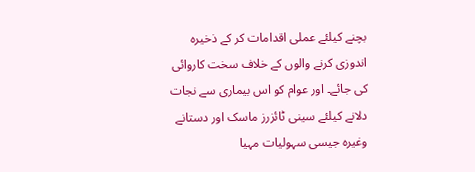بچنے کیلئے عملی اقدامات کر کے ذخیرہ اندوزی کرنے والوں کے خلاف سخت کاروائی کی جائے۔ اور عوام کو اس بیماری سے نجات دلانے کیلئے سینی ٹائزرز ماسک اور دستانے وغیرہ جیسی سہولیات مہیا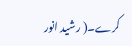کرے۔( رشید انور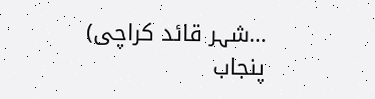…شہر قائد کراچی)
پنجاب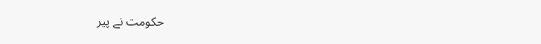حکومت نے پیر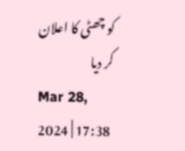کو چھٹی کا اعلان کر دیا
Mar 28, 2024 | 17:38